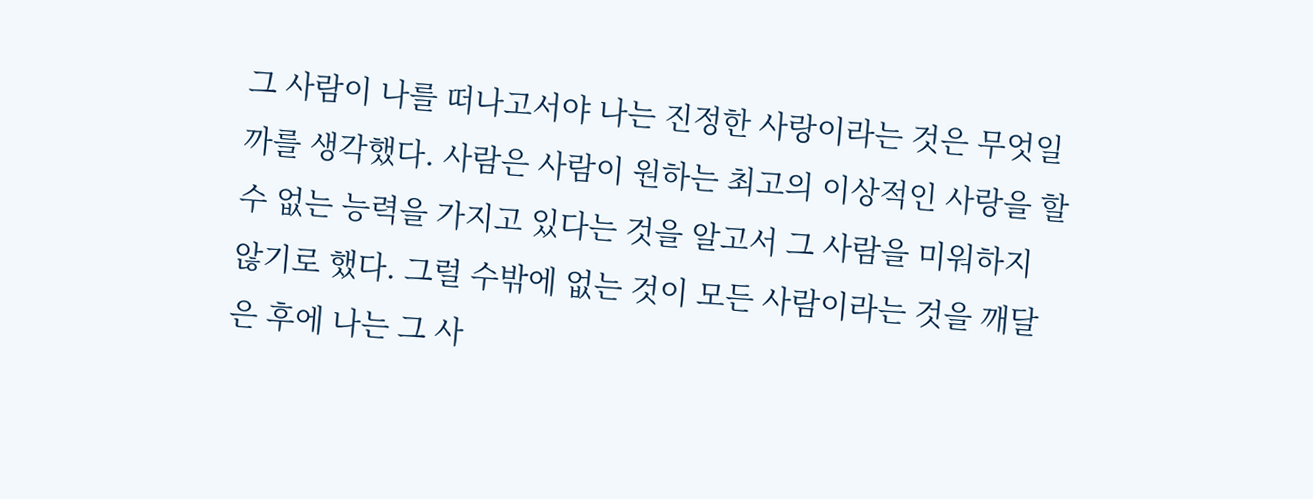그 사람이 나를 떠나고서야 나는 진정한 사랑이라는 것은 무엇일까를 생각했다. 사람은 사람이 원하는 최고의 이상적인 사랑을 할 수 없는 능력을 가지고 있다는 것을 알고서 그 사람을 미워하지 않기로 했다. 그럴 수밖에 없는 것이 모든 사람이라는 것을 깨달은 후에 나는 그 사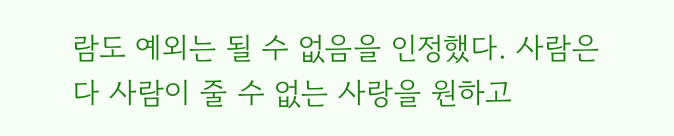람도 예외는 될 수 없음을 인정했다. 사람은 다 사람이 줄 수 없는 사랑을 원하고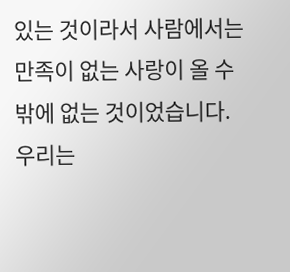있는 것이라서 사람에서는 만족이 없는 사랑이 올 수밖에 없는 것이었습니다. 우리는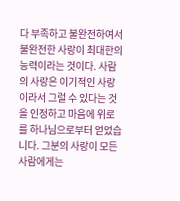다 부족하고 불완전하여서 불완전한 사랑이 최대한의 능력이라는 것이다. 사람의 사랑은 이기적인 사랑이라서 그럴 수 있다는 것을 인정하고 마음에 위로를 하나님으로부터 얻었습니다. 그분의 사랑이 모든 사람에게는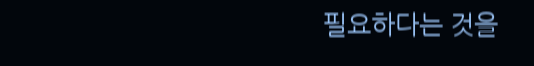필요하다는 것을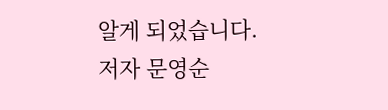알게 되었습니다.
저자 문영순